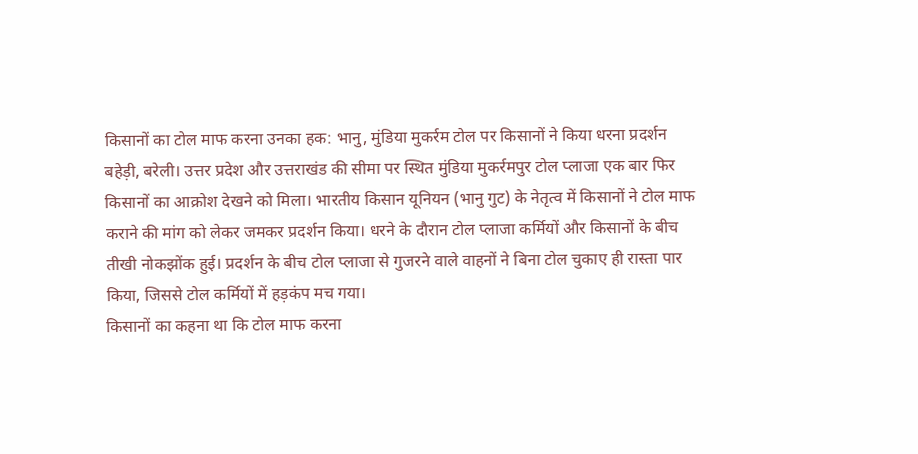किसानों का टोल माफ करना उनका हक: भानु, मुंडिया मुकर्रम टोल पर किसानों ने किया धरना प्रदर्शन
बहेड़ी, बरेली। उत्तर प्रदेश और उत्तराखंड की सीमा पर स्थित मुंडिया मुकर्रमपुर टोल प्लाजा एक बार फिर किसानों का आक्रोश देखने को मिला। भारतीय किसान यूनियन (भानु गुट) के नेतृत्व में किसानों ने टोल माफ कराने की मांग को लेकर जमकर प्रदर्शन किया। धरने के दौरान टोल प्लाजा कर्मियों और किसानों के बीच तीखी नोकझोंक हुई। प्रदर्शन के बीच टोल प्लाजा से गुजरने वाले वाहनों ने बिना टोल चुकाए ही रास्ता पार किया, जिससे टोल कर्मियों में हड़कंप मच गया।
किसानों का कहना था कि टोल माफ करना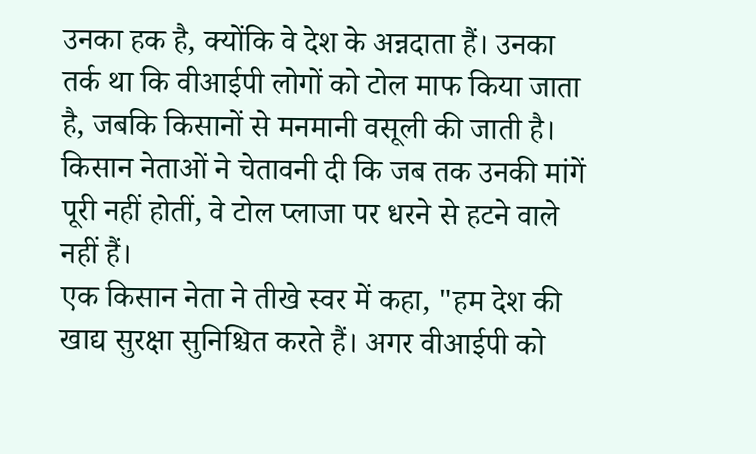उनका हक है, क्योंकि वे देश के अन्नदाता हैं। उनका तर्क था कि वीआईपी लोगों को टोल माफ किया जाता है, जबकि किसानों से मनमानी वसूली की जाती है। किसान नेताओं ने चेतावनी दी कि जब तक उनकी मांगें पूरी नहीं होतीं, वे टोल प्लाजा पर धरने से हटने वाले नहीं हैं।
एक किसान नेता ने तीखे स्वर में कहा, "हम देश की खाद्य सुरक्षा सुनिश्चित करते हैं। अगर वीआईपी को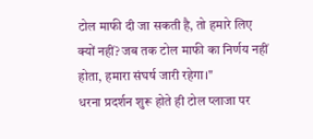टोल माफी दी जा सकती है, तो हमारे लिए क्यों नहीं? जब तक टोल माफी का निर्णय नहीं होता, हमारा संघर्ष जारी रहेगा।"
धरना प्रदर्शन शुरू होते ही टोल प्लाजा पर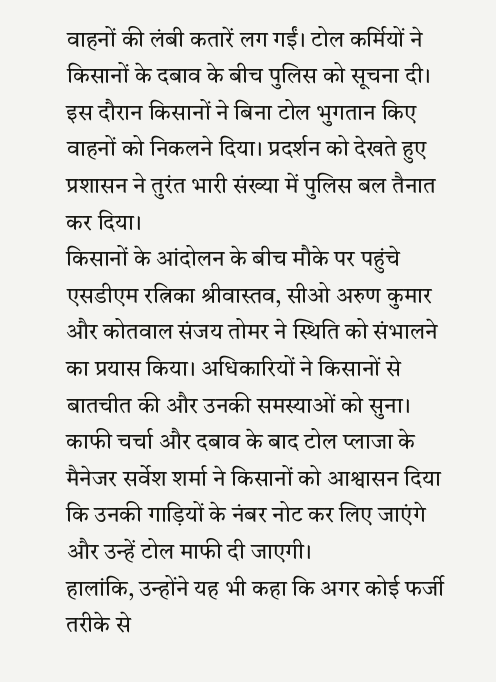वाहनों की लंबी कतारें लग गईं। टोल कर्मियों ने किसानों के दबाव के बीच पुलिस को सूचना दी। इस दौरान किसानों ने बिना टोल भुगतान किए वाहनों को निकलने दिया। प्रदर्शन को देखते हुए प्रशासन ने तुरंत भारी संख्या में पुलिस बल तैनात कर दिया।
किसानों के आंदोलन के बीच मौके पर पहुंचे एसडीएम रत्निका श्रीवास्तव, सीओ अरुण कुमार और कोतवाल संजय तोमर ने स्थिति को संभालने का प्रयास किया। अधिकारियों ने किसानों से बातचीत की और उनकी समस्याओं को सुना।
काफी चर्चा और दबाव के बाद टोल प्लाजा के मैनेजर सर्वेश शर्मा ने किसानों को आश्वासन दिया कि उनकी गाड़ियों के नंबर नोट कर लिए जाएंगे और उन्हें टोल माफी दी जाएगी।
हालांकि, उन्होंने यह भी कहा कि अगर कोई फर्जी तरीके से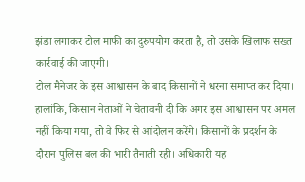झंडा लगाकर टोल माफी का दुरुपयोग करता है, तो उसके खिलाफ सख्त कार्रवाई की जाएगी।
टोल मैनेजर के इस आश्वासन के बाद किसानों ने धरना समाप्त कर दिया। हालांकि, किसान नेताओं ने चेतावनी दी कि अगर इस आश्वासन पर अमल नहीं किया गया, तो वे फिर से आंदोलन करेंगे। किसानों के प्रदर्शन के दौरान पुलिस बल की भारी तैनाती रही। अधिकारी यह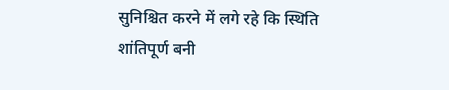सुनिश्चित करने में लगे रहे कि स्थिति शांतिपूर्ण बनी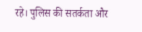रहे। पुलिस की सतर्कता और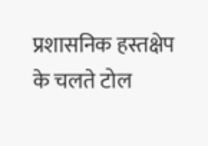प्रशासनिक हस्तक्षेप के चलते टोल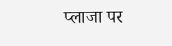प्लाजा पर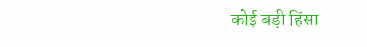कोई बड़ी हिंसा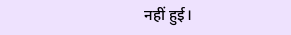नहीं हुई।